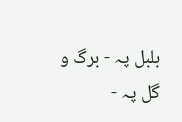بلبل پہ - برگ و گل پہ -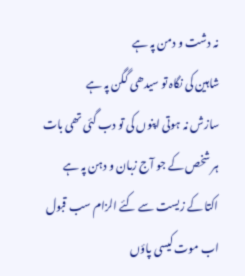نہ دشت و دمن پہ ہے
شاہین کی نگاہ تو سیدھی گگن پہ ہے
سازش نہ ہوتی اپنوں کی تو دب گئی تھی بات
ہر شخص کے جو آج زبان و دہن پہ ہے
اکتا کے زیست سے کئے الزام سب قبول
اب موت کیسی پاؤں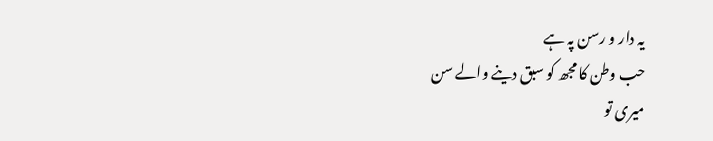یہ دار و رسن پہ ہے
حب وطن کا مجھ کو سبق دینے والے سن
میری تو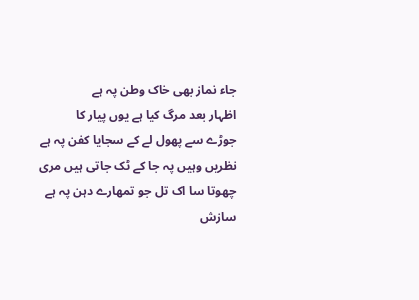جاء نماز بھی خاک وطن پہ ہے
اظہار بعد مرگ کیا ہے یوں پیار کا
جوڑے سے پھول لے کے سجایا کفن پہ ہے
نظریں وہیں پہ جا کے ٹک جاتی ہیں مری
چھوتا سا اک تل جو تمھارے دہن پہ ہے
سازش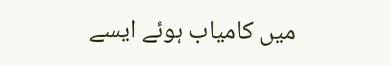میں کامیاب ہوئے ایسے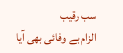سب رقیب
الزام بے وفائی بھی آیا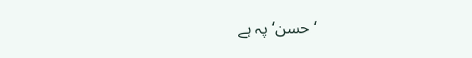‘حسن‘ پہ ہے